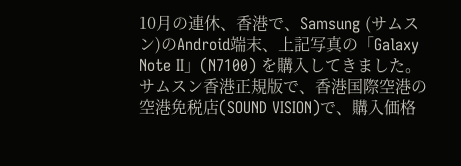10月の連休、香港で、Samsung (サムスン)のAndroid端末、上記写真の「Galaxy Note II」(N7100) を購入してきました。サムスン香港正規版で、香港国際空港の空港免税店(SOUND VISION)で、購入価格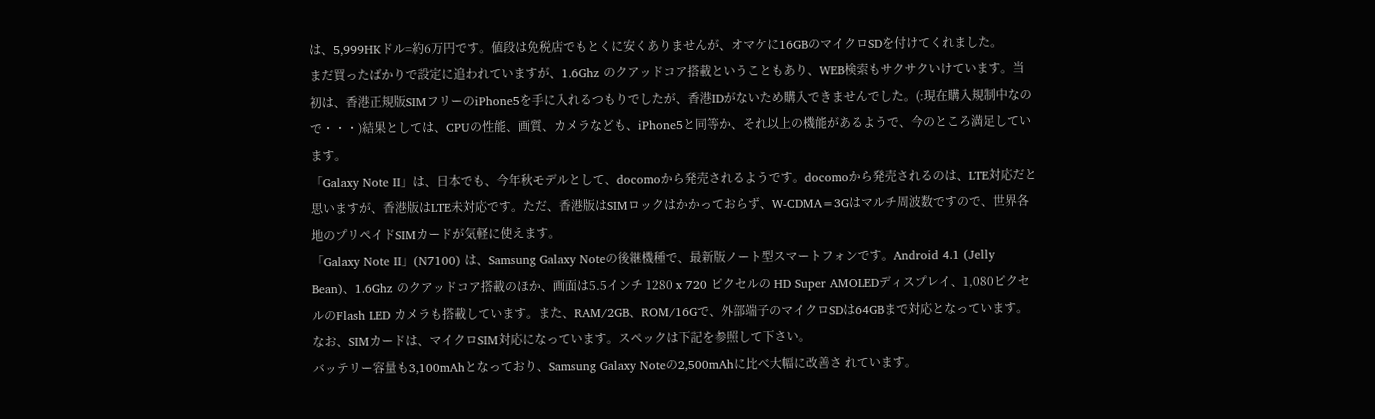は、5,999HKドル=約6万円です。値段は免税店でもとくに安くありませんが、オマケに16GBのマイクロSDを付けてくれました。
まだ買ったばかりで設定に追われていますが、1.6Ghz のクアッドコア搭載ということもあり、WEB検索もサクサクいけています。当初は、香港正規版SIMフリーのiPhone5を手に入れるつもりでしたが、香港IDがないため購入できませんでした。(:現在購入規制中なので・・・)結果としては、CPUの性能、画質、カメラなども、iPhone5と同等か、それ以上の機能があるようで、今のところ満足しています。
「Galaxy Note II」は、日本でも、今年秋モデルとして、docomoから発売されるようです。docomoから発売されるのは、LTE対応だと思いますが、香港版はLTE未対応です。ただ、香港版はSIMロックはかかっておらず、W-CDMA=3Gはマルチ周波数ですので、世界各地のプリペイドSIMカードが気軽に使えます。
「Galaxy Note II」(N7100) は、Samsung Galaxy Noteの後継機種で、最新版ノート型スマートフォンです。Android 4.1 (Jelly Bean)、1.6Ghz のクアッドコア搭載のほか、画面は5.5インチ 1280 x 720 ピクセルの HD Super AMOLEDディスプレイ、1,080ピクセルのFlash LED カメラも搭載しています。また、RAM/2GB、ROM/16Gで、外部端子のマイクロSDは64GBまで対応となっています。なお、SIMカードは、マイクロSIM対応になっています。スペックは下記を参照して下さい。
バッテリー容量も3,100mAhとなっており、Samsung Galaxy Noteの2,500mAhに比べ大幅に改善さ れています。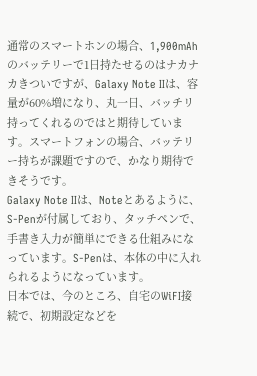通常のスマートホンの場合、1,900mAhのバッテリーで1日持たせるのはナカナカきついですが、Galaxy Note IIは、容量が60%増になり、丸一日、バッチリ持ってくれるのではと期待しています。スマートフォンの場合、バッテリー持ちが課題ですので、かなり期待できそうです。
Galaxy Note IIは、Noteとあるように、S-Penが付属しており、タッチペンで、手書き入力が簡単にできる仕組みになっています。S-Penは、本体の中に入れられるようになっています。
日本では、今のところ、自宅のWiFI接続で、初期設定などを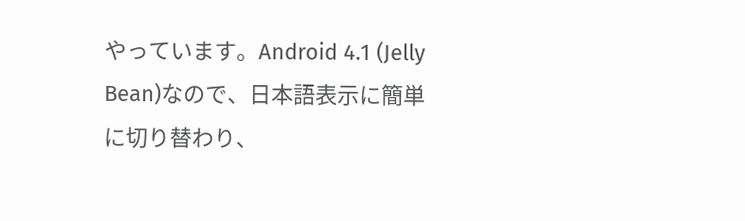やっています。Android 4.1 (Jelly Bean)なので、日本語表示に簡単に切り替わり、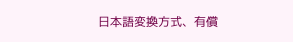日本語変換方式、有償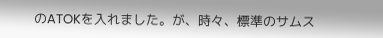のATOKを入れました。が、時々、標準のサムス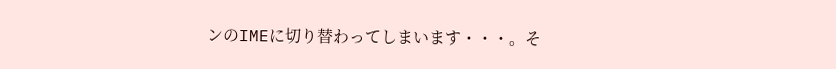ンのIMEに切り替わってしまいます・・・。そ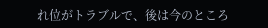れ位がトラブルで、後は今のところ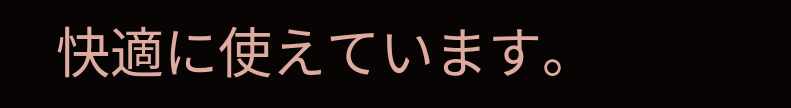快適に使えています。